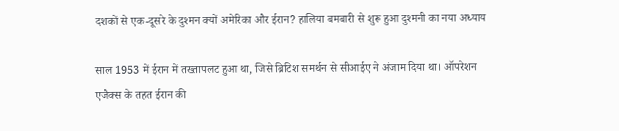दशकों से एक-दूसरे के दुश्मन क्यों अमेरिका और ईरान? हालिया बमबारी से शुरू हुआ दुश्मनी का नया अध्याय

साल 1953 में ईरान में तख्तापलट हुआ था, जिसे ब्रिटिश समर्थन से सीआईए ने अंजाम दिया था। ऑपरेशन एजैक्स के तहत ईरान की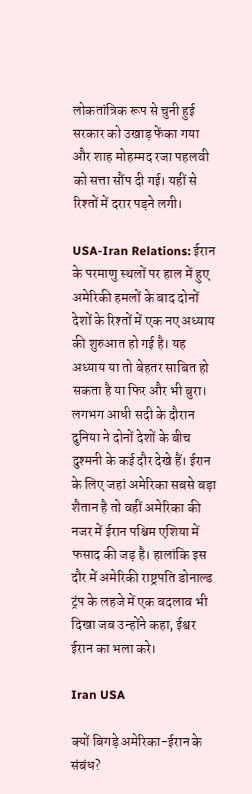लोकतांत्रिक रूप से चुनी हुई सरकार को उखाड़ फेंका गया और शाह मोहम्मद रजा पहलवी को सत्ता सौंप दी गई। यहीं से रिश्तों में दरार पड़ने लगी।

USA-Iran Relations: ईरान के परमाणु स्थलों पर हाल में हुए अमेरिकी हमलों के बाद दोनों देशों के रिश्तों में एक नए अध्याय की शुरुआत हो गई है। यह अध्याय या तो बेहतर साबित हो सकता है या फिर और भी बुरा। लगभग आधी सदी के दौरान दुनिया ने दोनों देशों के बीच दुश्मनी के कई दौर देखे हैं। ईरान के लिए जहां अमेरिका सबसे बड़ा शैतान है तो वहीं अमेरिका की नजर में ईरान पश्चिम एशिया में फसाद की जड़ है। हालांकि इस दौर में अमेरिकी राष्ट्रपति डोनाल्ड ट्रंप के लहजे में एक बदलाव भी दिखा जब उन्होंने कहा, ईश्वर ईरान का भला करे।

Iran USA

क्यों बिगड़े अमेरिका-ईरान के संबंध?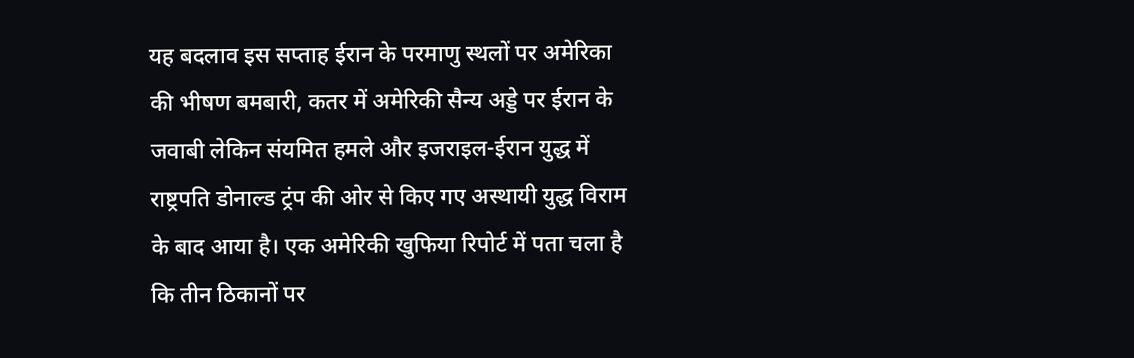यह बदलाव इस सप्ताह ईरान के परमाणु स्थलों पर अमेरिका की भीषण बमबारी, कतर में अमेरिकी सैन्य अड्डे पर ईरान के जवाबी लेकिन संयमित हमले और इजराइल-ईरान युद्ध में राष्ट्रपति डोनाल्ड ट्रंप की ओर से किए गए अस्थायी युद्ध विराम के बाद आया है। एक अमेरिकी खुफिया रिपोर्ट में पता चला है कि तीन ठिकानों पर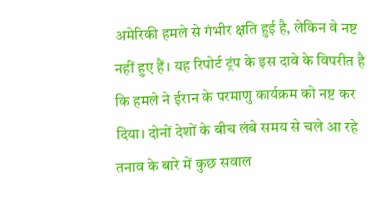अमेरिकी हमले से गंभीर क्षति हुई है, लेकिन वे नष्ट नहीं हुए हैं। यह रिपोर्ट ट्रंप के इस दावे के विपरीत है कि हमले ने ईरान के परमाणु कार्यक्रम को नष्ट कर दिया। दोनों देशों के बीच लंबे समय से चले आ रहे तनाव के बारे में कुछ सवाल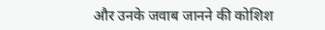और उनके जवाब जानने की कोशिश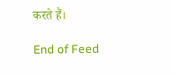करते हैं।

End of Feed